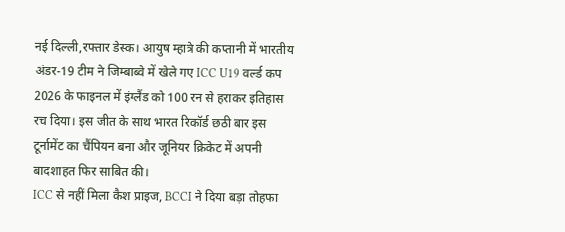नई दिल्ली,रफ्तार डेस्क। आयुष म्हात्रे की कप्तानी में भारतीय अंडर-19 टीम ने जिम्बाब्वे में खेले गए ICC U19 वर्ल्ड कप 2026 के फाइनल में इंग्लैंड को 100 रन से हराकर इतिहास रच दिया। इस जीत के साथ भारत रिकॉर्ड छठी बार इस टूर्नामेंट का चैंपियन बना और जूनियर क्रिकेट में अपनी बादशाहत फिर साबित की।
ICC से नहीं मिला कैश प्राइज, BCCI ने दिया बड़ा तोहफा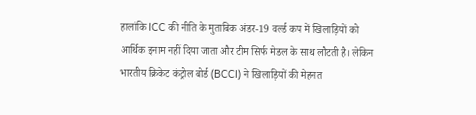हालांकि ICC की नीति के मुताबिक अंडर-19 वर्ल्ड कप में खिलाड़ियों को आर्थिक इनाम नहीं दिया जाता और टीम सिर्फ मेडल के साथ लौटती है। लेकिन भारतीय क्रिकेट कंट्रोल बोर्ड (BCCI) ने खिलाड़ियों की मेहनत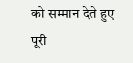को सम्मान देते हुए पूरी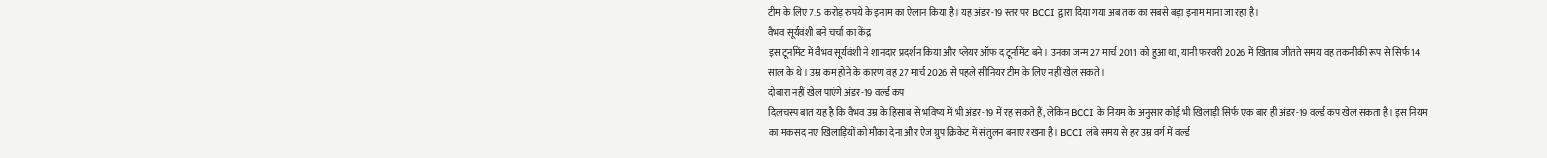टीम के लिए 7.5 करोड़ रुपये के इनाम का ऐलान किया है। यह अंडर-19 स्तर पर BCCI द्वारा दिया गया अब तक का सबसे बड़ा इनाम माना जा रहा है।
वैभव सूर्यवंशी बने चर्चा का केंद्र
इस टूर्नामेंट में वैभव सूर्यवंशी ने शानदार प्रदर्शन किया और प्लेयर ऑफ द टूर्नामेंट बने। उनका जन्म 27 मार्च 2011 को हुआ था, यानी फरवरी 2026 में खिताब जीतते समय वह तकनीकी रूप से सिर्फ 14 साल के थे। उम्र कम होने के कारण वह 27 मार्च 2026 से पहले सीनियर टीम के लिए नहीं खेल सकते।
दोबारा नहीं खेल पाएंगे अंडर-19 वर्ल्ड कप
दिलचस्प बात यह है कि वैभव उम्र के हिसाब से भविष्य में भी अंडर-19 में रह सकते हैं, लेकिन BCCI के नियम के अनुसार कोई भी खिलाड़ी सिर्फ एक बार ही अंडर-19 वर्ल्ड कप खेल सकता है। इस नियम का मकसद नए खिलाड़ियों को मौका देना और ऐज ग्रुप क्रिकेट में संतुलन बनाए रखना है। BCCI लंबे समय से हर उम्र वर्ग में वर्ल्ड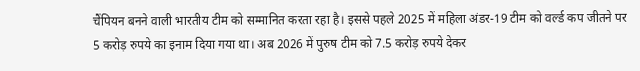चैंपियन बनने वाली भारतीय टीम को सम्मानित करता रहा है। इससे पहले 2025 में महिला अंडर-19 टीम को वर्ल्ड कप जीतने पर 5 करोड़ रुपये का इनाम दिया गया था। अब 2026 में पुरुष टीम को 7.5 करोड़ रुपये देकर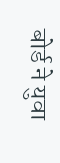बोर्ड ने युवा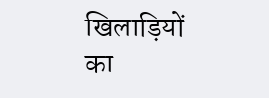खिलाड़ियों का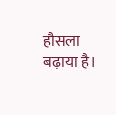हौसला बढ़ाया है।